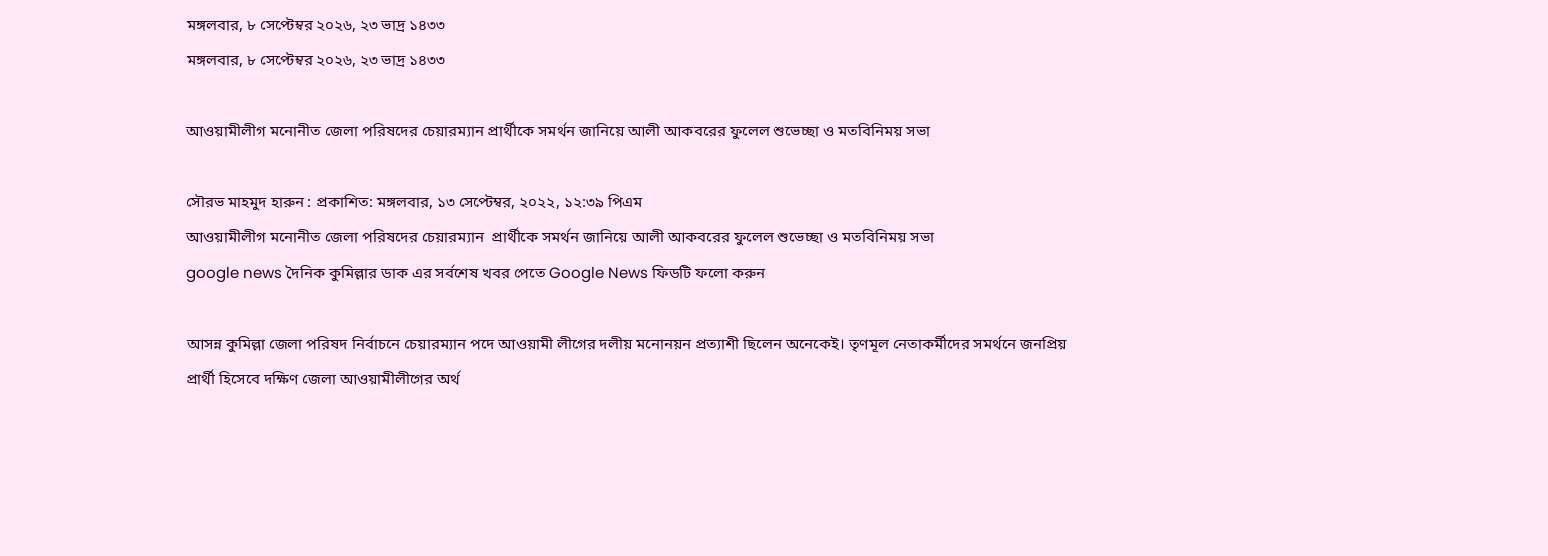মঙ্গলবার, ৮ সেপ্টেম্বর ২০২৬, ২৩ ভাদ্র ১৪৩৩
মঙ্গলবার, ৮ সেপ্টেম্বর ২০২৬, ২৩ ভাদ্র ১৪৩৩

আওয়ামীলীগ মনোনীত জেলা পরিষদের চেয়ারম্যান প্রার্থীকে সমর্থন জানিয়ে আলী আকবরের ফুলেল শুভেচ্ছা ও মতবিনিময় সভা

সৌরভ মাহমুদ হারুন : প্রকাশিত: মঙ্গলবার, ১৩ সেপ্টেম্বর, ২০২২, ১২:৩৯ পিএম
আওয়ামীলীগ মনোনীত জেলা পরিষদের চেয়ারম্যান  প্রার্থীকে সমর্থন জানিয়ে আলী আকবরের ফুলেল শুভেচ্ছা ও মতবিনিময় সভা
google news দৈনিক কুমিল্লার ডাক এর সর্বশেষ খবর পেতে Google News ফিডটি ফলো করুন

আসন্ন কুমিল্লা জেলা পরিষদ নির্বাচনে চেয়ারম্যান পদে আওয়ামী লীগের দলীয় মনোনয়ন প্রত্যাশী ছিলেন অনেকেই। তৃণমূল নেতাকর্মীদের সমর্থনে জনপ্রিয় প্রার্থী হিসেবে দক্ষিণ জেলা আওয়ামীলীগের অর্থ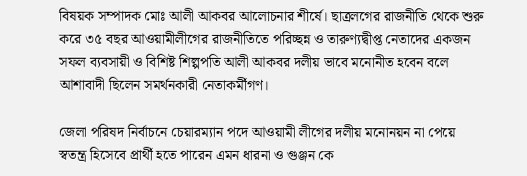বিষয়ক সম্পাদক মোঃ আলী আকবর আলোচনার শীর্ষে। ছাত্রলগের রাজনীতি থেকে শুরু করে ৩৫ বছর আওয়ামীলীগের রাজনীতিতে পরিচ্ছন্ন ও তারুণ্যদ্বীপ্ত নেতাদের একজন সফল ব্যবসায়ী ও বিশিষ্ট শিল্পপতি আলী আকবর দলীয় ভাবে মনোনীত হবেন বলে আশাবাদী ছিলেন সমর্থনকারী নেতাকর্মীগণ।

জেলা পরিষদ নির্বাচনে চেয়ারম্যান পদে আওয়ামী লীগের দলীয় মনোনয়ন না পেয়ে স্বতন্ত্র হিসেবে প্রার্থী হতে পারেন এমন ধারনা ও গুঞ্জন কে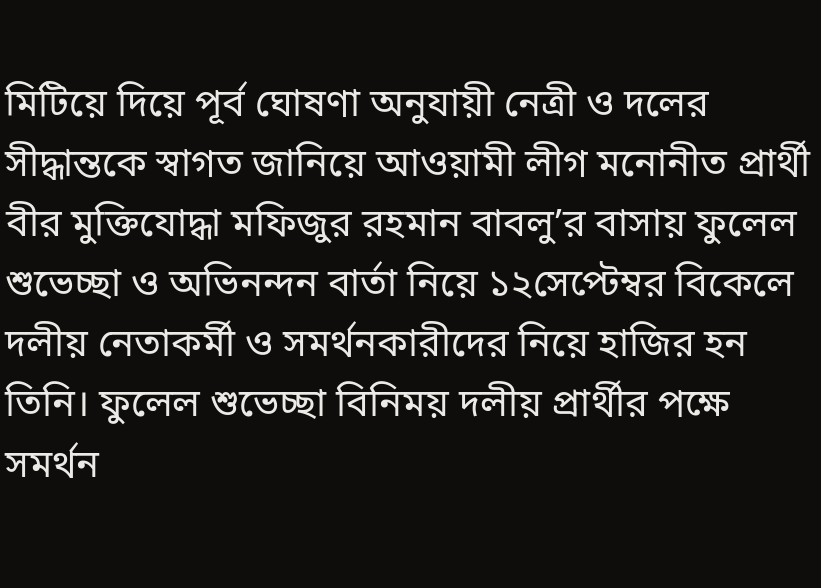মিটিয়ে দিয়ে পূর্ব ঘোষণা অনুযায়ী নেত্রী ও দলের সীদ্ধান্তকে স্বাগত জানিয়ে আওয়ামী লীগ মনোনীত প্রার্থী বীর মুক্তিযোদ্ধা মফিজুর রহমান বাবলু’র বাসায় ফুলেল শুভেচ্ছা ও অভিনন্দন বার্তা নিয়ে ১২সেপ্টেম্বর বিকেলে দলীয় নেতাকর্মী ও সমর্থনকারীদের নিয়ে হাজির হন তিনি। ফুলেল শুভেচ্ছা বিনিময় দলীয় প্রার্থীর পক্ষে সমর্থন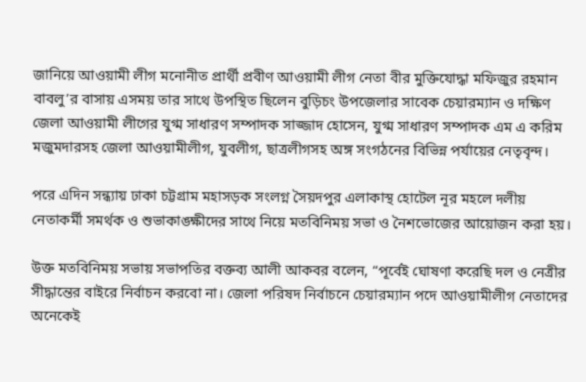জানিয়ে আওয়ামী লীগ মনোনীত প্রার্থী প্রবীণ আওয়ামী লীগ নেতা বীর মুক্তিযোদ্ধা মফিজুর রহমান বাবলু’র বাসায় এসময় তার সাথে উপস্থিত ছিলেন বুড়িচং উপজেলার সাবেক চেয়ারম্যান ও দক্ষিণ জেলা আওয়ামী লীগের যুগ্ম সাধারণ সম্পাদক সাজ্জাদ হোসেন, যুগ্ম সাধারণ সম্পাদক এম এ করিম মজুমদারসহ জেলা আওয়ামীলীগ, যুবলীগ, ছাত্রলীগসহ অঙ্গ সংগঠনের বিভিন্ন পর্যায়ের নেতৃবৃন্দ।

পরে এদিন সন্ধ্যায় ঢাকা চট্টগ্রাম মহাসড়ক সংলগ্ন সৈয়দপুর এলাকাস্থ হোটেল নূর মহলে দলীয় নেতাকর্মী সমর্থক ও শুভাকাঙ্ক্ষীদের সাথে নিয়ে মতবিনিময় সভা ও নৈশভোজের আয়োজন করা হয়।

উক্ত মতবিনিময় সভায় সভাপতির বক্তব্য আলী আকবর বলেন, “পূর্বেই ঘোষণা করেছি দল ও নেত্রীর সীদ্ধান্তের বাইরে নির্বাচন করবো না। জেলা পরিষদ নির্বাচনে চেয়ারম্যান পদে আওয়ামীলীগ নেতাদের অনেকেই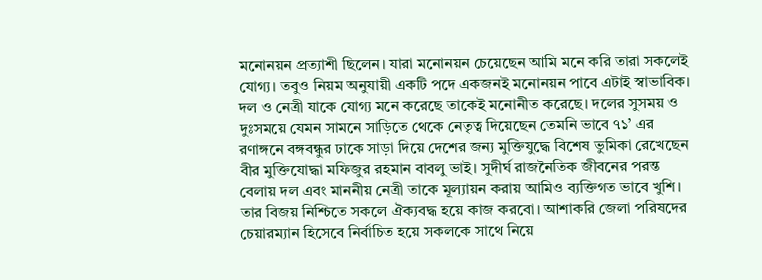মনোনয়ন প্রত্যাশী ছিলেন। যারা মনোনয়ন চেয়েছেন আমি মনে করি তারা সকলেই যোগ্য। তবুও নিয়ম অনুযায়ী একটি পদে একজনই মনোনয়ন পাবে এটাই স্বাভাবিক। দল ও নেত্রী যাকে যোগ্য মনে করেছে তাকেই মনোনীত করেছে। দলের সুসময় ও দুঃসময়ে যেমন সামনে সাড়িতে থেকে নেতৃত্ব দিয়েছেন তেমনি ভাবে ৭১’ এর রণাঙ্গনে বঙ্গবন্ধুর ঢাকে সাড়া দিয়ে দেশের জন্য মুক্তিযুদ্ধে বিশেষ ভুমিকা রেখেছেন বীর মুক্তিযোদ্ধা মফিজুর রহমান বাবলু ভাই। সুদীর্ঘ রাজনৈতিক জীবনের পরন্ত বেলায় দল এবং মাননীয় নেত্রী তাকে মূল্যায়ন করায় আমিও ব্যক্তিগত ভাবে খুশি। তার বিজয় নিশ্চিতে সকলে ঐক্যবদ্ধ হয়ে কাজ করবো। আশাকরি জেলা পরিষদের চেয়ারম্যান হিসেবে নির্বাচিত হয়ে সকলকে সাথে নিয়ে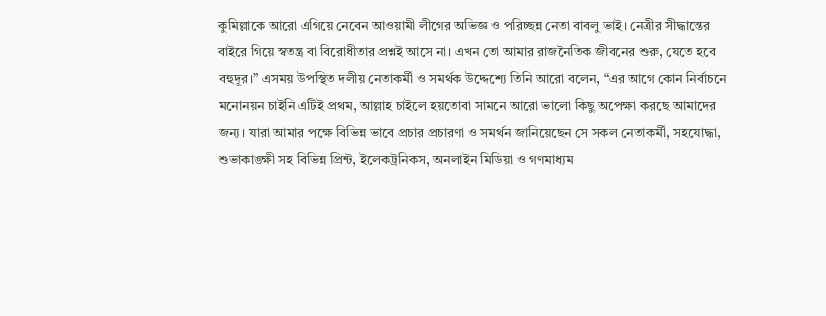কুমিল্লাকে আরো এগিয়ে নেবেন আওয়ামী লীগের অভিজ্ঞ ও পরিচ্ছন্ন নেতা বাবলু ভাই। নেত্রীর সীদ্ধান্তের বাইরে গিয়ে স্বতন্ত্র বা বিরোধীতার প্রশ্নই আসে না। এখন তো আমার রাজনৈতিক জীবনের শুরু, যেতে হবে বহুদূর।” এসময় উপস্থিত দলীয় নেতাকর্মী ও সমর্থক উদ্দেশ্যে তিনি আরো বলেন, “এর আগে কোন নির্বাচনে মনোনয়ন চাইনি এটিই প্রথম, আল্লাহ চাইলে হয়তোবা সামনে আরো ভালো কিছু অপেক্ষা করছে আমাদের জন্য। যারা আমার পক্ষে বিভিন্ন ভাবে প্রচার প্রচারণা ও সমর্থন জানিয়েছেন সে সকল নেতাকর্মী, সহযোদ্ধা, শুভাকাঙ্ক্ষী সহ বিভিন্ন প্রিন্ট, ইলেকট্রনিকস, অনলাইন মিডিয়া ও গণমাধ্যম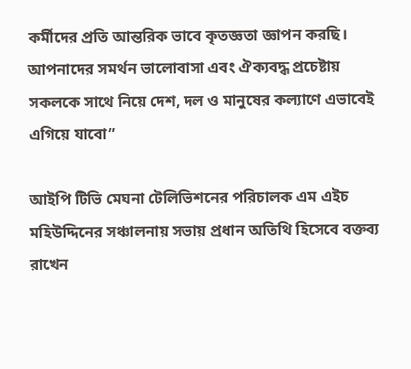কর্মীদের প্রতি আন্তরিক ভাবে কৃতজ্ঞতা জ্ঞাপন করছি। আপনাদের সমর্থন ভালোবাসা এবং ঐক্যবদ্ধ প্রচেষ্টায় সকলকে সাথে নিয়ে দেশ, দল ও মানুষের কল্যাণে এভাবেই এগিয়ে যাবো”

আইপি টিভি মেঘনা টেলিভিশনের পরিচালক এম এইচ মহিউদ্দিনের সঞ্চালনায় সভায় প্রধান অতিথি হিসেবে বক্তব্য রাখেন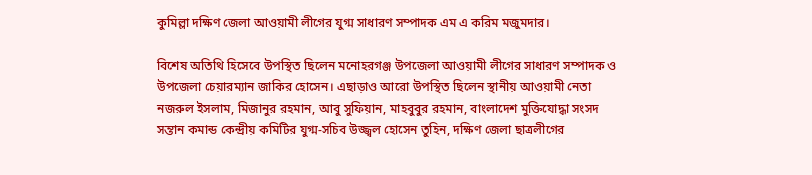কুমিল্লা দক্ষিণ জেলা আওয়ামী লীগের যুগ্ম সাধারণ সম্পাদক এম এ করিম মজুমদার।

বিশেষ অতিথি হিসেবে উপস্থিত ছিলেন মনোহরগঞ্জ উপজেলা আওয়ামী লীগের সাধারণ সম্পাদক ও উপজেলা চেয়ারম্যান জাকির হোসেন। এছাড়াও আরো উপস্থিত ছিলেন স্থানীয় আওয়ামী নেতা নজরুল ইসলাম, মিজানুর রহমান, আবু সুফিয়ান, মাহবুবুর রহমান, বাংলাদেশ মুক্তিযোদ্ধা সংসদ সন্তান কমান্ড কেন্দ্রীয় কমিটির যুগ্ম-সচিব উজ্জ্বল হোসেন তুহিন, দক্ষিণ জেলা ছাত্রলীগের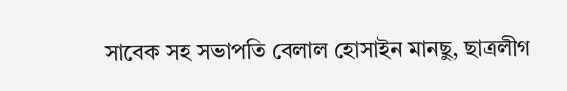সাবেক সহ সভাপতি বেলাল হোসাইন মানছু, ছাত্রলীগ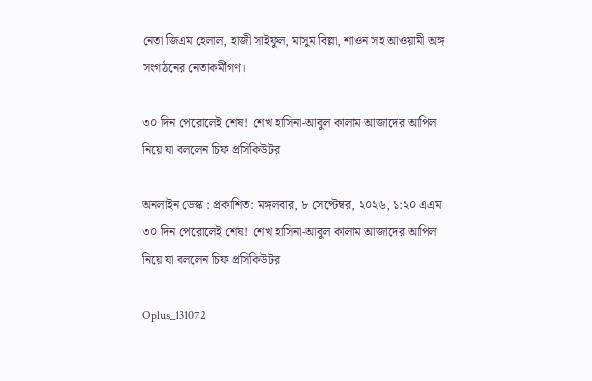নেতা জিএম হেলাল, হাজী সাইফুল, মাসুম বিল্লা, শাওন সহ আওয়ামী অঙ্গ সংগঠনের নেতাকর্মীগণ।

৩০ দিন পেরোলেই শেষ! শেখ হাসিনা-আবুল কালাম আজাদের আপিল নিয়ে যা বললেন চিফ প্রসিকিউটর

অনলাইন ডেস্ক : প্রকাশিত: মঙ্গলবার, ৮ সেপ্টেম্বর, ২০২৬, ১:২০ এএম
৩০ দিন পেরোলেই শেষ! শেখ হাসিনা-আবুল কালাম আজাদের আপিল নিয়ে যা বললেন চিফ প্রসিকিউটর

Oplus_131072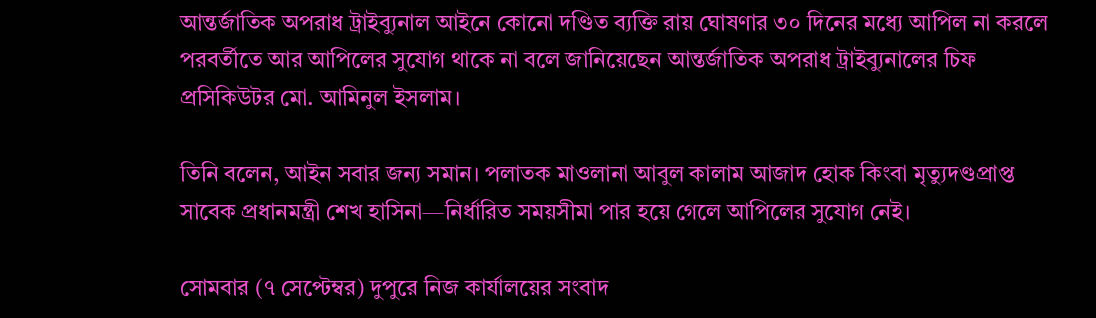আন্তর্জাতিক অপরাধ ট্রাইব্যুনাল আইনে কোনো দণ্ডিত ব্যক্তি রায় ঘোষণার ৩০ দিনের মধ্যে আপিল না করলে পরবর্তীতে আর আপিলের সুযোগ থাকে না বলে জানিয়েছেন আন্তর্জাতিক অপরাধ ট্রাইব্যুনালের চিফ প্রসিকিউটর মো. আমিনুল ইসলাম।

তিনি বলেন, আইন সবার জন্য সমান। পলাতক মাওলানা আবুল কালাম আজাদ হোক কিংবা মৃত্যুদণ্ডপ্রাপ্ত সাবেক প্রধানমন্ত্রী শেখ হাসিনা—নির্ধারিত সময়সীমা পার হয়ে গেলে আপিলের সুযোগ নেই।

সোমবার (৭ সেপ্টেম্বর) দুপুরে নিজ কার্যালয়ের সংবাদ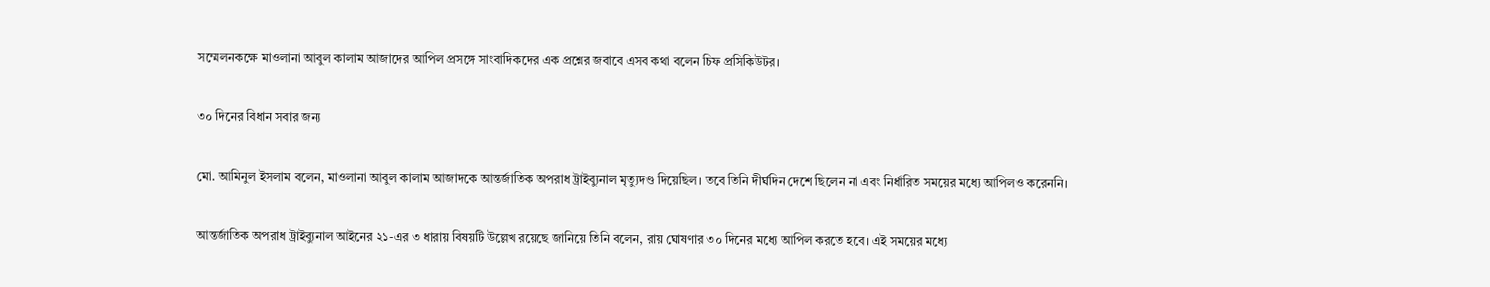সম্মেলনকক্ষে মাওলানা আবুল কালাম আজাদের আপিল প্রসঙ্গে সাংবাদিকদের এক প্রশ্নের জবাবে এসব কথা বলেন চিফ প্রসিকিউটর।

৩০ দিনের বিধান সবার জন্য

মো. আমিনুল ইসলাম বলেন, মাওলানা আবুল কালাম আজাদকে আন্তর্জাতিক অপরাধ ট্রাইব্যুনাল মৃত্যুদণ্ড দিয়েছিল। তবে তিনি দীর্ঘদিন দেশে ছিলেন না এবং নির্ধারিত সময়ের মধ্যে আপিলও করেননি।

আন্তর্জাতিক অপরাধ ট্রাইব্যুনাল আইনের ২১-এর ৩ ধারায় বিষয়টি উল্লেখ রয়েছে জানিয়ে তিনি বলেন, রায় ঘোষণার ৩০ দিনের মধ্যে আপিল করতে হবে। এই সময়ের মধ্যে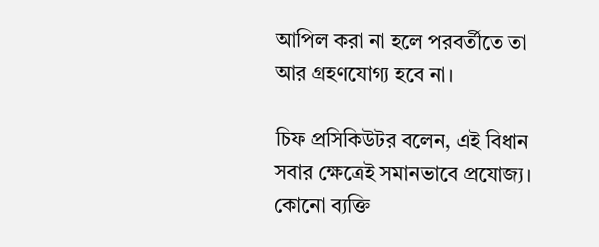আপিল করা না হলে পরবর্তীতে তা আর গ্রহণযোগ্য হবে না।

চিফ প্রসিকিউটর বলেন, এই বিধান সবার ক্ষেত্রেই সমানভাবে প্রযোজ্য। কোনো ব্যক্তি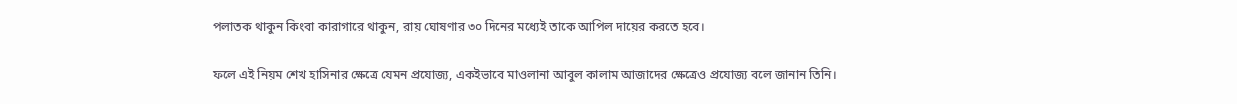পলাতক থাকুন কিংবা কারাগারে থাকুন, রায় ঘোষণার ৩০ দিনের মধ্যেই তাকে আপিল দায়ের করতে হবে।

ফলে এই নিয়ম শেখ হাসিনার ক্ষেত্রে যেমন প্রযোজ্য, একইভাবে মাওলানা আবুল কালাম আজাদের ক্ষেত্রেও প্রযোজ্য বলে জানান তিনি।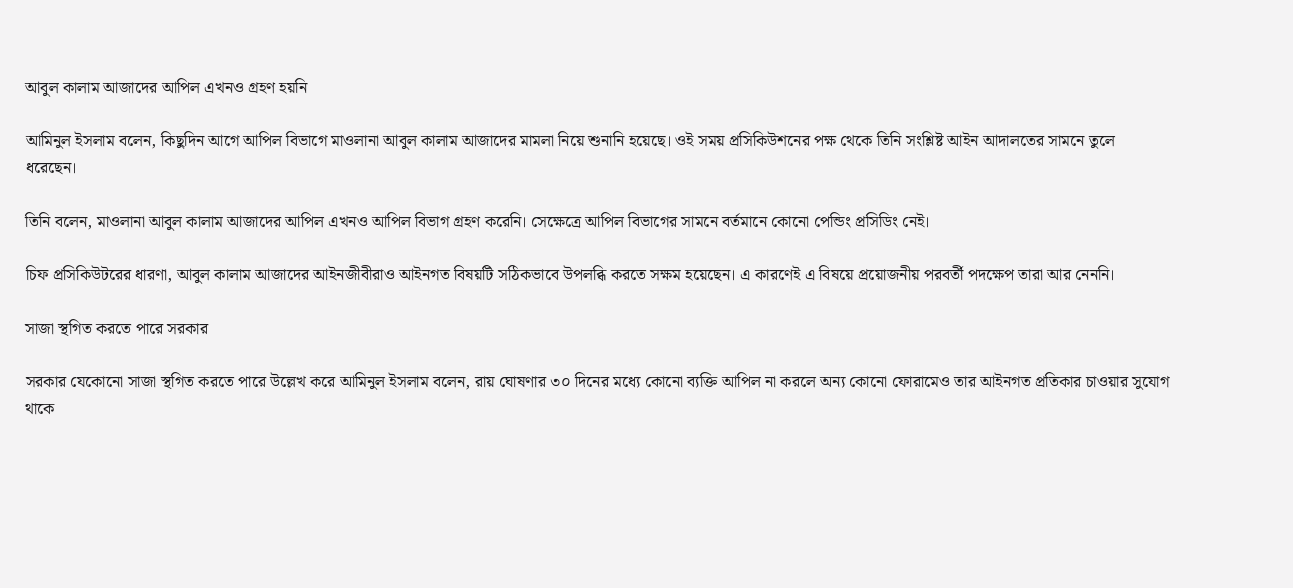আবুল কালাম আজাদের আপিল এখনও গ্রহণ হয়নি

আমিনুল ইসলাম বলেন, কিছুদিন আগে আপিল বিভাগে মাওলানা আবুল কালাম আজাদের মামলা নিয়ে শুনানি হয়েছে। ওই সময় প্রসিকিউশনের পক্ষ থেকে তিনি সংশ্লিষ্ট আইন আদালতের সামনে তুলে ধরেছেন।

তিনি বলেন, মাওলানা আবুল কালাম আজাদের আপিল এখনও আপিল বিভাগ গ্রহণ করেনি। সেক্ষেত্রে আপিল বিভাগের সামনে বর্তমানে কোনো পেন্ডিং প্রসিডিং নেই।

চিফ প্রসিকিউটরের ধারণা, আবুল কালাম আজাদের আইনজীবীরাও আইনগত বিষয়টি সঠিকভাবে উপলব্ধি করতে সক্ষম হয়েছেন। এ কারণেই এ বিষয়ে প্রয়োজনীয় পরবর্তী পদক্ষেপ তারা আর নেননি।

সাজা স্থগিত করতে পারে সরকার

সরকার যেকোনো সাজা স্থগিত করতে পারে উল্লেখ করে আমিনুল ইসলাম বলেন, রায় ঘোষণার ৩০ দিনের মধ্যে কোনো ব্যক্তি আপিল না করলে অন্য কোনো ফোরামেও তার আইনগত প্রতিকার চাওয়ার সুযোগ থাকে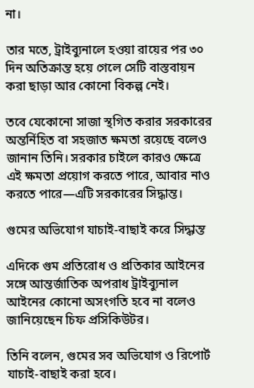না।

তার মতে, ট্রাইব্যুনালে হওয়া রায়ের পর ৩০ দিন অতিক্রান্ত হয়ে গেলে সেটি বাস্তবায়ন করা ছাড়া আর কোনো বিকল্প নেই।

তবে যেকোনো সাজা স্থগিত করার সরকারের অন্তর্নিহিত বা সহজাত ক্ষমতা রয়েছে বলেও জানান তিনি। সরকার চাইলে কারও ক্ষেত্রে এই ক্ষমতা প্রয়োগ করতে পারে, আবার নাও করতে পারে—এটি সরকারের সিদ্ধান্ত।

গুমের অভিযোগ যাচাই-বাছাই করে সিদ্ধান্ত

এদিকে গুম প্রতিরোধ ও প্রতিকার আইনের সঙ্গে আন্তর্জাতিক অপরাধ ট্রাইব্যুনাল আইনের কোনো অসংগতি হবে না বলেও জানিয়েছেন চিফ প্রসিকিউটর।

তিনি বলেন, গুমের সব অভিযোগ ও রিপোর্ট যাচাই-বাছাই করা হবে।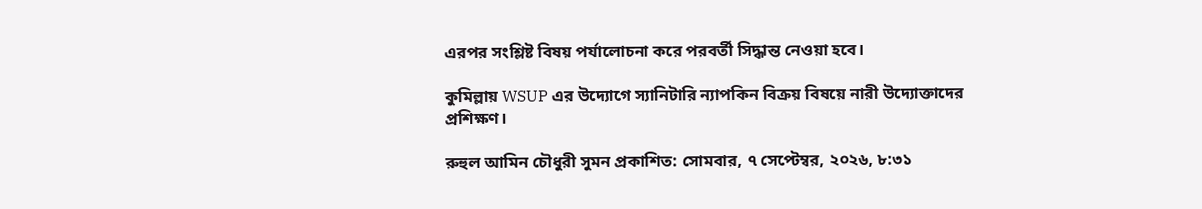এরপর সংশ্লিষ্ট বিষয় পর্যালোচনা করে পরবর্তী সিদ্ধান্ত নেওয়া হবে।

কুমিল্লায় WSUP এর উদ্যোগে স্যানিটারি ন্যাপকিন বিক্রয় বিষয়ে নারী উদ্যোক্তাদের প্রশিক্ষণ।

রুহুল আমিন চৌধুরী সুমন প্রকাশিত: সোমবার, ৭ সেপ্টেম্বর, ২০২৬, ৮:৩১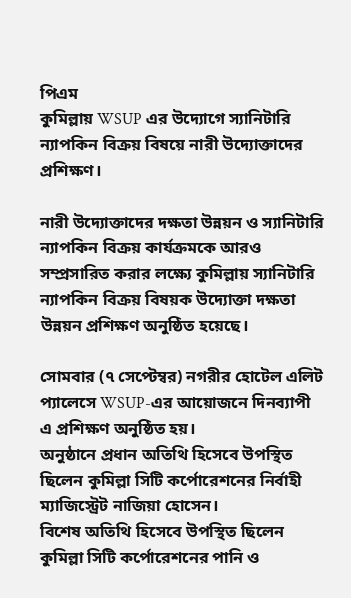পিএম
কুমিল্লায় WSUP এর উদ্যোগে স্যানিটারি ন্যাপকিন বিক্রয় বিষয়ে নারী উদ্যোক্তাদের প্রশিক্ষণ।

নারী উদ্যোক্তাদের দক্ষতা উন্নয়ন ও স্যানিটারি ন্যাপকিন বিক্রয় কার্যক্রমকে আরও সম্প্রসারিত করার লক্ষ্যে কুমিল্লায় স্যানিটারি ন্যাপকিন বিক্রয় বিষয়ক উদ্যোক্তা দক্ষতা উন্নয়ন প্রশিক্ষণ অনুষ্ঠিত হয়েছে।

সোমবার (৭ সেপ্টেম্বর) নগরীর হোটেল এলিট প্যালেসে WSUP-এর আয়োজনে দিনব্যাপী এ প্রশিক্ষণ অনুষ্ঠিত হয়।
অনুষ্ঠানে প্রধান অতিথি হিসেবে উপস্থিত ছিলেন কুমিল্লা সিটি কর্পোরেশনের নির্বাহী ম্যাজিস্ট্রেট নাজিয়া হোসেন।
বিশেষ অতিথি হিসেবে উপস্থিত ছিলেন কুমিল্লা সিটি কর্পোরেশনের পানি ও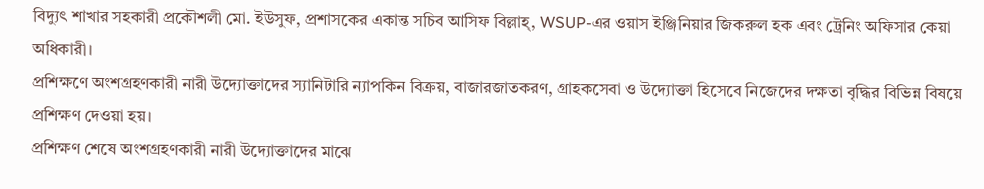বিদ্যুৎ শাখার সহকারী প্রকৌশলী মো. ইউসুফ, প্রশাসকের একান্ত সচিব আসিফ বিল্লাহ্, WSUP-এর ওয়াস ইঞ্জিনিয়ার জিকরুল হক এবং ট্রেনিং অফিসার কেয়া অধিকারী।
প্রশিক্ষণে অংশগ্রহণকারী নারী উদ্যোক্তাদের স্যানিটারি ন্যাপকিন বিক্রয়, বাজারজাতকরণ, গ্রাহকসেবা ও উদ্যোক্তা হিসেবে নিজেদের দক্ষতা বৃদ্ধির বিভিন্ন বিষয়ে প্রশিক্ষণ দেওয়া হয়।
প্রশিক্ষণ শেষে অংশগ্রহণকারী নারী উদ্যোক্তাদের মাঝে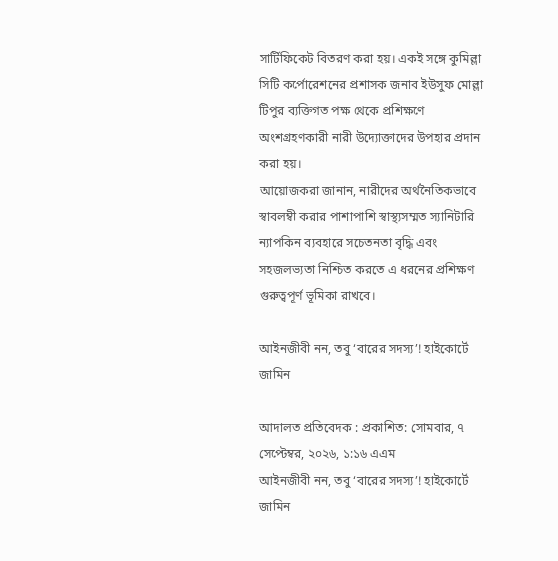সার্টিফিকেট বিতরণ করা হয়। একই সঙ্গে কুমিল্লা সিটি কর্পোরেশনের প্রশাসক জনাব ইউসুফ মোল্লা টিপুর ব্যক্তিগত পক্ষ থেকে প্রশিক্ষণে অংশগ্রহণকারী নারী উদ্যোক্তাদের উপহার প্রদান করা হয়।
আয়োজকরা জানান, নারীদের অর্থনৈতিকভাবে স্বাবলম্বী করার পাশাপাশি স্বাস্থ্যসম্মত স্যানিটারি ন্যাপকিন ব্যবহারে সচেতনতা বৃদ্ধি এবং সহজলভ্যতা নিশ্চিত করতে এ ধরনের প্রশিক্ষণ গুরুত্বপূর্ণ ভূমিকা রাখবে।

আইনজীবী নন, তবু ‘বারের সদস্য’! হাইকোর্টে জামিন

আদালত প্রতিবেদক : প্রকাশিত: সোমবার, ৭ সেপ্টেম্বর, ২০২৬, ১:১৬ এএম
আইনজীবী নন, তবু ‘বারের সদস্য’! হাইকোর্টে জামিন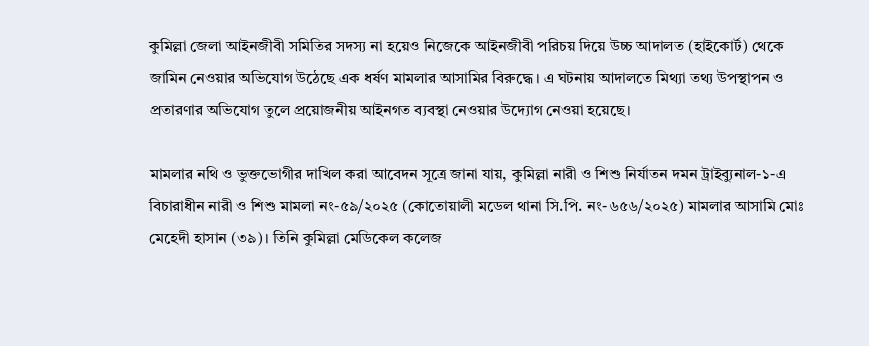কুমিল্লা জেলা আইনজীবী সমিতির সদস্য না হয়েও নিজেকে আইনজীবী পরিচয় দিয়ে উচ্চ আদালত (হাইকোর্ট) থেকে জামিন নেওয়ার অভিযোগ উঠেছে এক ধর্ষণ মামলার আসামির বিরুদ্ধে। এ ঘটনায় আদালতে মিথ্যা তথ্য উপস্থাপন ও প্রতারণার অভিযোগ তুলে প্রয়োজনীয় আইনগত ব্যবস্থা নেওয়ার উদ্যোগ নেওয়া হয়েছে।

মামলার নথি ও ভুক্তভোগীর দাখিল করা আবেদন সূত্রে জানা যায়, কুমিল্লা নারী ও শিশু নির্যাতন দমন ট্রাইব্যুনাল-১-এ বিচারাধীন নারী ও শিশু মামলা নং-৫৯/২০২৫ (কোতোয়ালী মডেল থানা সি.পি. নং-৬৫৬/২০২৫) মামলার আসামি মোঃ মেহেদী হাসান (৩৯)। তিনি কুমিল্লা মেডিকেল কলেজ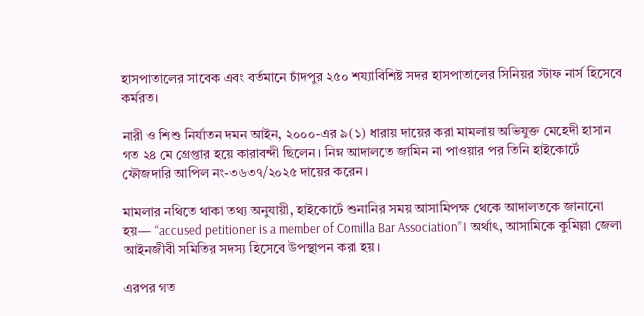হাসপাতালের সাবেক এবং বর্তমানে চাঁদপুর ২৫০ শয্যাবিশিষ্ট সদর হাসপাতালের সিনিয়র স্টাফ নার্স হিসেবে কর্মরত।

নারী ও শিশু নির্যাতন দমন আইন, ২০০০-এর ৯(১) ধারায় দায়ের করা মামলায় অভিযুক্ত মেহেদী হাসান গত ২৪ মে গ্রেপ্তার হয়ে কারাবন্দী ছিলেন। নিম্ন আদালতে জামিন না পাওয়ার পর তিনি হাইকোর্টে ফৌজদারি আপিল নং-৩৬৩৭/২০২৫ দায়ের করেন।

মামলার নথিতে থাকা তথ্য অনুযায়ী, হাইকোর্টে শুনানির সময় আসামিপক্ষ থেকে আদালতকে জানানো হয়— “accused petitioner is a member of Comilla Bar Association”। অর্থাৎ, আসামিকে কুমিল্লা জেলা আইনজীবী সমিতির সদস্য হিসেবে উপস্থাপন করা হয়।

এরপর গত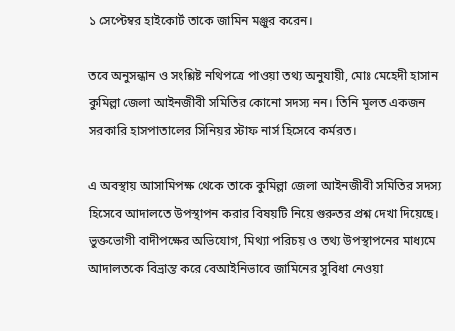১ সেপ্টেম্বর হাইকোর্ট তাকে জামিন মঞ্জুর করেন।

তবে অনুসন্ধান ও সংশ্লিষ্ট নথিপত্রে পাওয়া তথ্য অনুযায়ী, মোঃ মেহেদী হাসান কুমিল্লা জেলা আইনজীবী সমিতির কোনো সদস্য নন। তিনি মূলত একজন সরকারি হাসপাতালের সিনিয়র স্টাফ নার্স হিসেবে কর্মরত।

এ অবস্থায় আসামিপক্ষ থেকে তাকে কুমিল্লা জেলা আইনজীবী সমিতির সদস্য হিসেবে আদালতে উপস্থাপন করার বিষয়টি নিয়ে গুরুতর প্রশ্ন দেখা দিয়েছে। ভুক্তভোগী বাদীপক্ষের অভিযোগ, মিথ্যা পরিচয় ও তথ্য উপস্থাপনের মাধ্যমে আদালতকে বিভ্রান্ত করে বেআইনিভাবে জামিনের সুবিধা নেওয়া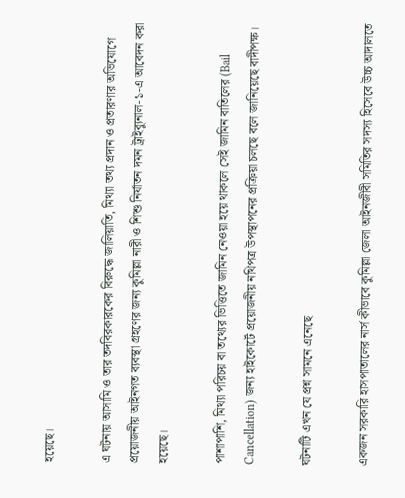হয়েছে।

এ ঘটনায় আসামি ও তার তদবিরকারকের বিরুদ্ধে জালিয়াতি, মিথ্যা তথ্য প্রদান ও প্রতারণার অভিযোগে প্রয়োজনীয় আইনগত ব্যবস্থা গ্রহণের জন্য কুমিল্লা নারী ও শিশু নির্যাতন দমন ট্রাইব্যুনাল-১-এ আবেদন করা হয়েছে।

পাশাপাশি, মিথ্যা পরিচয় বা তথ্যের ভিত্তিতে জামিন নেওয়া হয়ে থাকলে সেই জামিন বাতিলের (Bail Cancellation) জন্য হাইকোর্টে প্রয়োজনীয় নথিপত্র উপস্থাপনের প্রক্রিয়া চলছে বলে জানিয়েছে বাদীপক্ষ।

ঘটনাটি এখন যে প্রশ্ন সামনে এনেছে

একজন সরকারি হাসপাতালের নার্স কীভাবে কুমিল্লা জেলা আইনজীবী সমিতির সদস্য হিসেবে উচ্চ আদালতে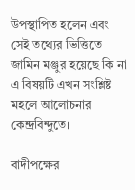উপস্থাপিত হলেন এবং সেই তথ্যের ভিত্তিতে জামিন মঞ্জুর হয়েছে কি না এ বিষয়টি এখন সংশ্লিষ্ট মহলে আলোচনার কেন্দ্রবিন্দুতে।

বাদীপক্ষের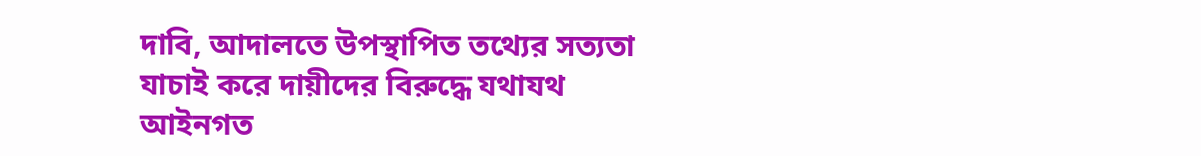দাবি, আদালতে উপস্থাপিত তথ্যের সত্যতা যাচাই করে দায়ীদের বিরুদ্ধে যথাযথ আইনগত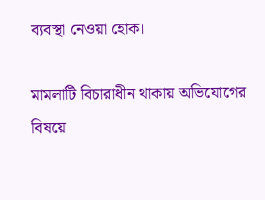ব্যবস্থা নেওয়া হোক।

মামলাটি বিচারাধীন থাকায় অভিযোগের বিষয়ে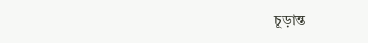চূড়ান্ত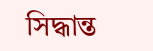সিদ্ধান্ত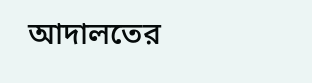আদালতের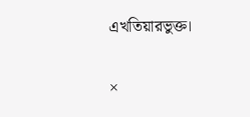এখতিয়ারভুক্ত।

×